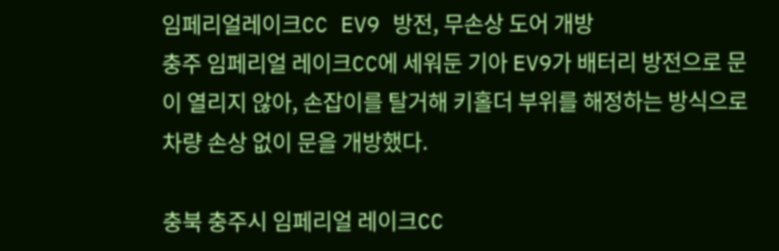임페리얼레이크CC EV9 방전, 무손상 도어 개방
충주 임페리얼 레이크CC에 세워둔 기아 EV9가 배터리 방전으로 문이 열리지 않아, 손잡이를 탈거해 키홀더 부위를 해정하는 방식으로 차량 손상 없이 문을 개방했다.

충북 충주시 임페리얼 레이크CC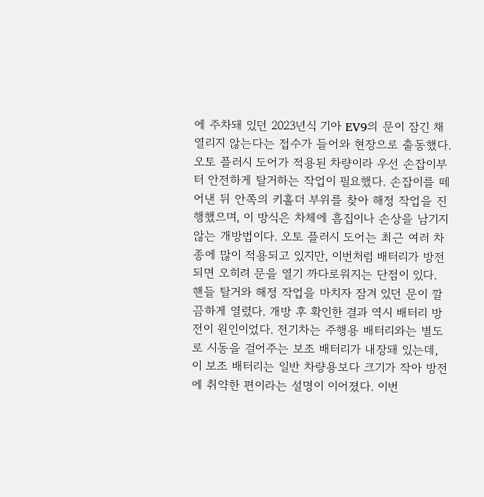에 주차돼 있던 2023년식 기아 EV9의 문이 잠긴 채 열리지 않는다는 접수가 들어와 현장으로 출동했다. 오토 플러시 도어가 적용된 차량이라 우선 손잡이부터 안전하게 탈거하는 작업이 필요했다. 손잡이를 떼어낸 뒤 안쪽의 키홀더 부위를 찾아 해정 작업을 진행했으며, 이 방식은 차체에 흠집이나 손상을 남기지 않는 개방법이다. 오토 플러시 도어는 최근 여러 차종에 많이 적용되고 있지만, 이번처럼 배터리가 방전되면 오히려 문을 열기 까다로워지는 단점이 있다. 핸들 탈거와 해정 작업을 마치자 잠겨 있던 문이 깔끔하게 열렸다. 개방 후 확인한 결과 역시 배터리 방전이 원인이었다. 전기차는 주행용 배터리와는 별도로 시동을 걸어주는 보조 배터리가 내장돼 있는데, 이 보조 배터리는 일반 차량용보다 크기가 작아 방전에 취약한 편이라는 설명이 이어졌다. 이번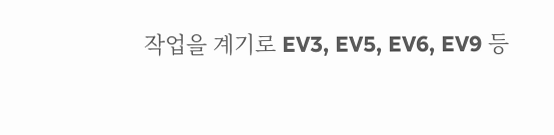작업을 계기로 EV3, EV5, EV6, EV9 등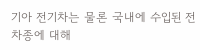기아 전기차는 물론 국내에 수입된 전 차종에 대해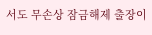서도 무손상 잠금해제 출장이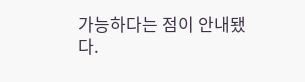가능하다는 점이 안내됐다.